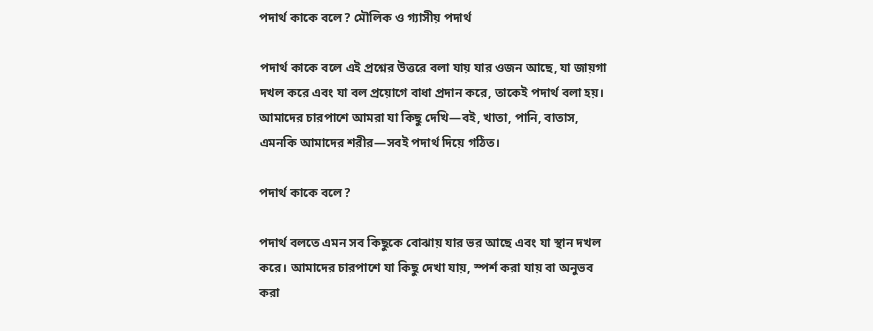পদার্থ কাকে বলে? মৌলিক ও গ্যাসীয় পদার্থ

পদার্থ কাকে বলে এই প্রশ্নের উত্তরে বলা যায় যার ওজন আছে, যা জায়গা দখল করে এবং যা বল প্রয়োগে বাধা প্রদান করে, তাকেই পদার্থ বলা হয়। আমাদের চারপাশে আমরা যা কিছু দেখি—বই, খাতা, পানি, বাতাস, এমনকি আমাদের শরীর—সবই পদার্থ দিয়ে গঠিত।

পদার্থ কাকে বলে?

পদার্থ বলতে এমন সব কিছুকে বোঝায় যার ভর আছে এবং যা স্থান দখল করে। আমাদের চারপাশে যা কিছু দেখা যায়, স্পর্শ করা যায় বা অনুভব করা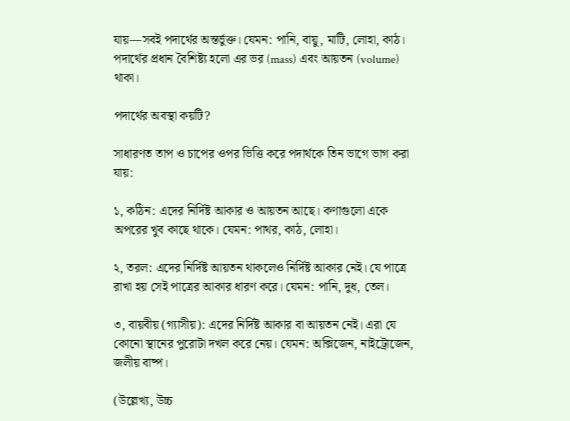যায়—সবই পদার্থের অন্তর্ভুক্ত। যেমন: পানি, বায়ু, মাটি, লোহা, কাঠ। পদার্থের প্রধান বৈশিষ্ট্য হলো এর ভর (mass) এবং আয়তন (volume) থাকা।

পদার্থের অবস্থা কয়টি?

সাধারণত তাপ ও চাপের ওপর ভিত্তি করে পদার্থকে তিন ভাগে ভাগ করা যায়:

১, কঠিন: এদের নির্দিষ্ট আকার ও আয়তন আছে। কণাগুলো একে অপরের খুব কাছে থাকে। যেমন: পাথর, কাঠ, লোহা।

২, তরল: এদের নির্দিষ্ট আয়তন থাকলেও নির্দিষ্ট আকার নেই। যে পাত্রে রাখা হয় সেই পাত্রের আকার ধারণ করে। যেমন: পানি, দুধ, তেল।

৩, বায়বীয় (গ্যাসীয়): এদের নির্দিষ্ট আকার বা আয়তন নেই। এরা যে কোনো স্থানের পুরোটা দখল করে নেয়। যেমন: অক্সিজেন, নাইট্রোজেন, জলীয় বাষ্প।

(উল্লেখ্য, উচ্চ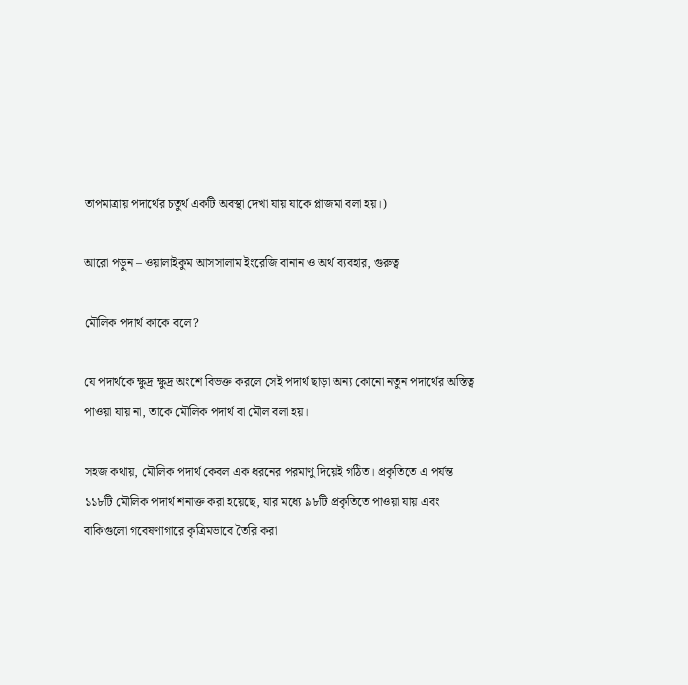তাপমাত্রায় পদার্থের চতুর্থ একটি অবস্থা দেখা যায় যাকে প্লাজমা বলা হয়।)

আরো পড়ুন – ওয়ালাইকুম আসসালাম ইংরেজি বানান ও অর্থ ব্যবহার, গুরুত্ব

মৌলিক পদার্থ কাকে বলে?

যে পদার্থকে ক্ষুদ্র ক্ষুদ্র অংশে বিভক্ত করলে সেই পদার্থ ছাড়া অন্য কোনো নতুন পদার্থের অস্তিত্ব পাওয়া যায় না, তাকে মৌলিক পদার্থ বা মৌল বলা হয়।

সহজ কথায়, মৌলিক পদার্থ কেবল এক ধরনের পরমাণু দিয়েই গঠিত। প্রকৃতিতে এ পর্যন্ত ১১৮টি মৌলিক পদার্থ শনাক্ত করা হয়েছে, যার মধ্যে ৯৮টি প্রকৃতিতে পাওয়া যায় এবং বাকিগুলো গবেষণাগারে কৃত্রিমভাবে তৈরি করা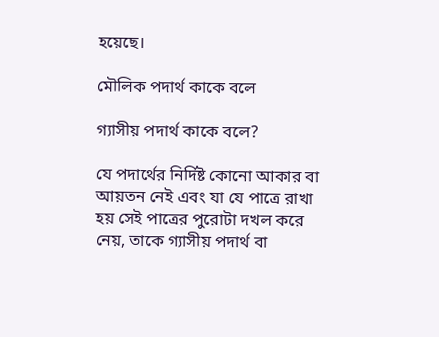হয়েছে।

মৌলিক পদার্থ কাকে বলে

গ্যাসীয় পদার্থ কাকে বলে?

যে পদার্থের নির্দিষ্ট কোনো আকার বা আয়তন নেই এবং যা যে পাত্রে রাখা হয় সেই পাত্রের পুরোটা দখল করে নেয়, তাকে গ্যাসীয় পদার্থ বা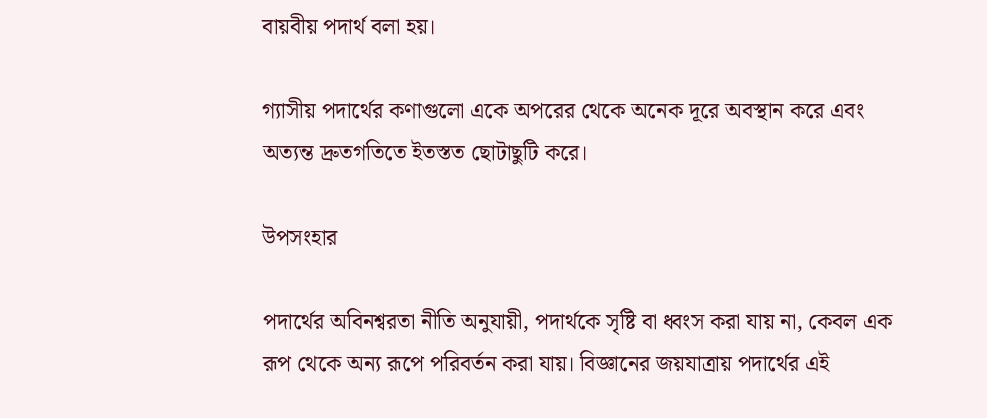বায়বীয় পদার্থ বলা হয়।

গ্যাসীয় পদার্থের কণাগুলো একে অপরের থেকে অনেক দূরে অবস্থান করে এবং অত্যন্ত দ্রুতগতিতে ইতস্তত ছোটাছুটি করে।

উপসংহার

পদার্থের অবিনশ্বরতা নীতি অনুযায়ী, পদার্থকে সৃষ্টি বা ধ্বংস করা যায় না, কেবল এক রূপ থেকে অন্য রূপে পরিবর্তন করা যায়। বিজ্ঞানের জয়যাত্রায় পদার্থের এই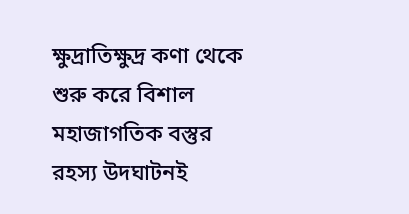ক্ষুদ্রাতিক্ষুদ্র কণা থেকে শুরু করে বিশাল মহাজাগতিক বস্তুর রহস্য উদঘাটনই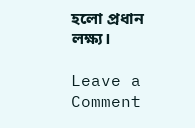হলো প্রধান লক্ষ্য।

Leave a Comment